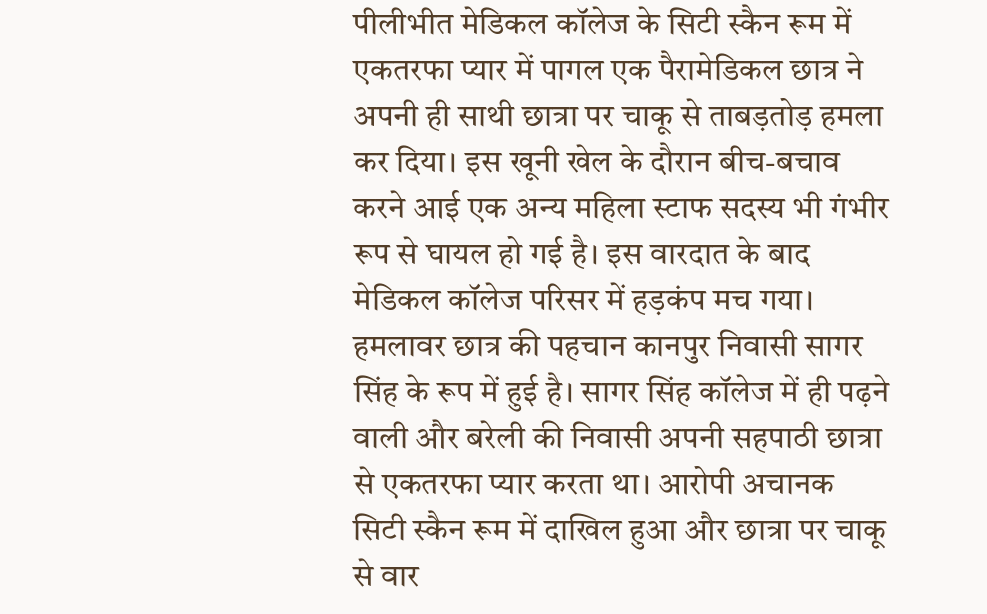पीलीभीत मेडिकल कॉलेज के सिटी स्कैन रूम में एकतरफा प्यार में पागल एक पैरामेडिकल छात्र ने अपनी ही साथी छात्रा पर चाकू से ताबड़तोड़ हमला कर दिया। इस खूनी खेल के दौरान बीच-बचाव करने आई एक अन्य महिला स्टाफ सदस्य भी गंभीर रूप से घायल हो गई है। इस वारदात के बाद मेडिकल कॉलेज परिसर में हड़कंप मच गया। हमलावर छात्र की पहचान कानपुर निवासी सागर सिंह के रूप में हुई है। सागर सिंह कॉलेज में ही पढ़ने वाली और बरेली की निवासी अपनी सहपाठी छात्रा से एकतरफा प्यार करता था। आरोपी अचानक सिटी स्कैन रूम में दाखिल हुआ और छात्रा पर चाकू से वार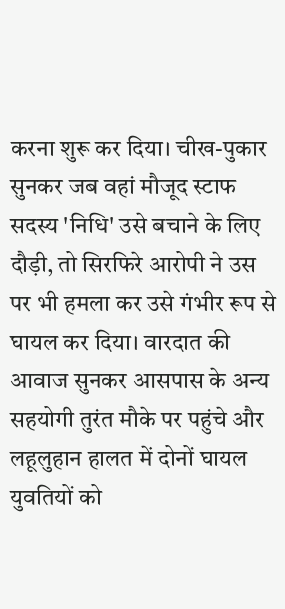करना शुरू कर दिया। चीख-पुकार सुनकर जब वहां मौजूद स्टाफ सदस्य 'निधि' उसे बचाने के लिए दौड़ी, तो सिरफिरे आरोपी ने उस पर भी हमला कर उसे गंभीर रूप से घायल कर दिया। वारदात की आवाज सुनकर आसपास के अन्य सहयोगी तुरंत मौके पर पहुंचे और लहूलुहान हालत में दोनों घायल युवतियों को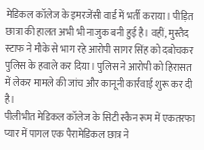मेडिकल कॉलेज के इमरजेंसी वार्ड में भर्ती कराया। पीड़ित छात्रा की हालत अभी भी नाजुक बनी हुई है। वहीं, मुस्तैद स्टाफ ने मौके से भाग रहे आरोपी सागर सिंह को दबोचकर पुलिस के हवाले कर दिया। पुलिस ने आरोपी को हिरासत में लेकर मामले की जांच और कानूनी कार्रवाई शुरू कर दी है।
पीलीभीत मेडिकल कॉलेज के सिटी स्कैन रूम में एकतरफा प्यार में पागल एक पैरामेडिकल छात्र ने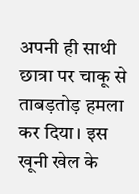अपनी ही साथी छात्रा पर चाकू से ताबड़तोड़ हमला कर दिया। इस खूनी खेल के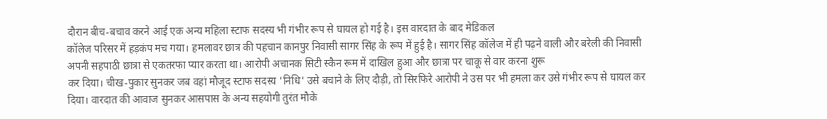दौरान बीच-बचाव करने आई एक अन्य महिला स्टाफ सदस्य भी गंभीर रूप से घायल हो गई है। इस वारदात के बाद मेडिकल
कॉलेज परिसर में हड़कंप मच गया। हमलावर छात्र की पहचान कानपुर निवासी सागर सिंह के रूप में हुई है। सागर सिंह कॉलेज में ही पढ़ने वाली और बरेली की निवासी अपनी सहपाठी छात्रा से एकतरफा प्यार करता था। आरोपी अचानक सिटी स्कैन रूम में दाखिल हुआ और छात्रा पर चाकू से वार करना शुरू
कर दिया। चीख-पुकार सुनकर जब वहां मौजूद स्टाफ सदस्य 'निधि' उसे बचाने के लिए दौड़ी, तो सिरफिरे आरोपी ने उस पर भी हमला कर उसे गंभीर रूप से घायल कर दिया। वारदात की आवाज सुनकर आसपास के अन्य सहयोगी तुरंत मौके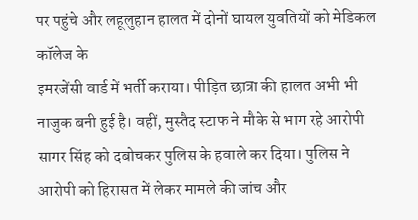पर पहुंचे और लहूलुहान हालत में दोनों घायल युवतियों को मेडिकल कॉलेज के
इमरजेंसी वार्ड में भर्ती कराया। पीड़ित छात्रा की हालत अभी भी नाजुक बनी हुई है। वहीं, मुस्तैद स्टाफ ने मौके से भाग रहे आरोपी सागर सिंह को दबोचकर पुलिस के हवाले कर दिया। पुलिस ने आरोपी को हिरासत में लेकर मामले की जांच और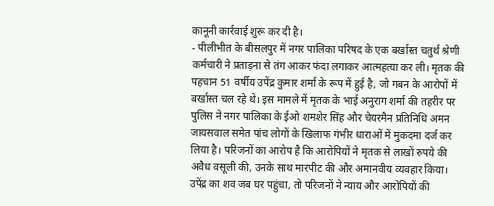कानूनी कार्रवाई शुरू कर दी है।
- पीलीभीत के बीसलपुर में नगर पालिका परिषद के एक बर्खास्त चतुर्थ श्रेणी कर्मचारी ने प्रताड़ना से तंग आकर फंदा लगाकर आत्महत्या कर ली। मृतक की पहचान 51 वर्षीय उपेंद्र कुमार शर्मा के रूप में हुई है, जो गबन के आरोपों में बर्खास्त चल रहे थे। इस मामले में मृतक के भाई अनुराग शर्मा की तहरीर पर पुलिस ने नगर पालिका के ईओ शमशेर सिंह और चेयरमैन प्रतिनिधि अमन जायसवाल समेत पांच लोगों के खिलाफ गंभीर धाराओं में मुकदमा दर्ज कर लिया है। परिजनों का आरोप है कि आरोपियों ने मृतक से लाखों रुपये की अवैध वसूली की, उनके साथ मारपीट की और अमानवीय व्यवहार किया। उपेंद्र का शव जब घर पहुंचा, तो परिजनों ने न्याय और आरोपियों की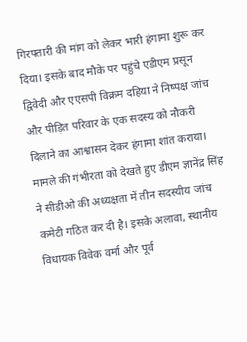गिरफ्तारी की मांग को लेकर भारी हंगामा शुरू कर दिया। इसके बाद मौके पर पहुंचे एडीएम प्रसून द्विवेदी और एएसपी विक्रम दहिया ने निष्पक्ष जांच और पीड़ित परिवार के एक सदस्य को नौकरी दिलाने का आश्वासन देकर हंगामा शांत कराया। मामले की गंभीरता को देखते हुए डीएम ज्ञानेंद्र सिंह ने सीडीओ की अध्यक्षता में तीन सदस्यीय जांच कमेटी गठित कर दी है। इसके अलावा, स्थानीय विधायक विवेक वर्मा और पूर्व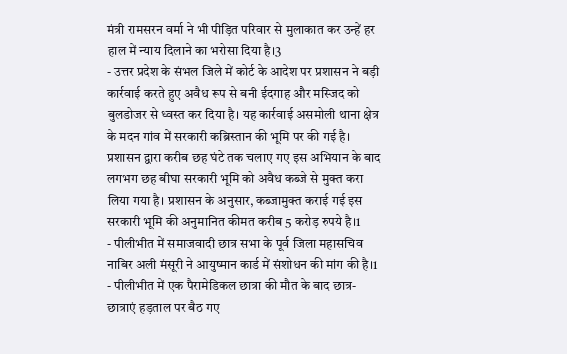मंत्री रामसरन वर्मा ने भी पीड़ित परिवार से मुलाकात कर उन्हें हर हाल में न्याय दिलाने का भरोसा दिया है।3
- उत्तर प्रदेश के संभल जिले में कोर्ट के आदेश पर प्रशासन ने बड़ी कार्रवाई करते हुए अवैध रूप से बनी ईदगाह और मस्जिद को बुलडोजर से ध्वस्त कर दिया है। यह कार्रवाई असमोली थाना क्षेत्र के मदन गांव में सरकारी कब्रिस्तान की भूमि पर की गई है। प्रशासन द्वारा करीब छह घंटे तक चलाए गए इस अभियान के बाद लगभग छह बीघा सरकारी भूमि को अवैध कब्जे से मुक्त करा लिया गया है। प्रशासन के अनुसार, कब्जामुक्त कराई गई इस सरकारी भूमि की अनुमानित कीमत करीब 5 करोड़ रुपये है।1
- पीलीभीत में समाजवादी छात्र सभा के पूर्व जिला महासचिव नाबिर अली मंसूरी ने आयुष्मान कार्ड में संशोधन की मांग की है।1
- पीलीभीत में एक पैरामेडिकल छात्रा की मौत के बाद छात्र-छात्राएं हड़ताल पर बैठ गए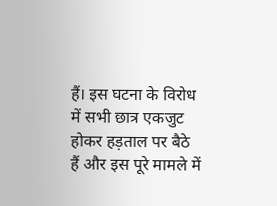हैं। इस घटना के विरोध में सभी छात्र एकजुट होकर हड़ताल पर बैठे हैं और इस पूरे मामले में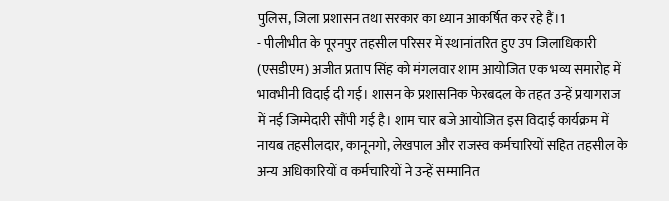पुलिस, जिला प्रशासन तथा सरकार का ध्यान आकर्षित कर रहे हैं।1
- पीलीभीत के पूरनपुर तहसील परिसर में स्थानांतरित हुए उप जिलाधिकारी (एसडीएम) अजीत प्रताप सिंह को मंगलवार शाम आयोजित एक भव्य समारोह में भावभीनी विदाई दी गई। शासन के प्रशासनिक फेरबदल के तहत उन्हें प्रयागराज में नई जिम्मेदारी सौंपी गई है। शाम चार बजे आयोजित इस विदाई कार्यक्रम में नायब तहसीलदार, कानूनगो, लेखपाल और राजस्व कर्मचारियों सहित तहसील के अन्य अधिकारियों व कर्मचारियों ने उन्हें सम्मानित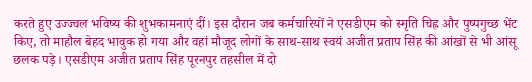करते हुए उज्ज्वल भविष्य की शुभकामनाएं दीं। इस दौरान जब कर्मचारियों ने एसडीएम को स्मृति चिह्न और पुष्पगुच्छ भेंट किए, तो माहौल बेहद भावुक हो गया और वहां मौजूद लोगों के साथ-साथ स्वयं अजीत प्रताप सिंह की आंखों से भी आंसू छलक पड़े। एसडीएम अजीत प्रताप सिंह पूरनपुर तहसील में दो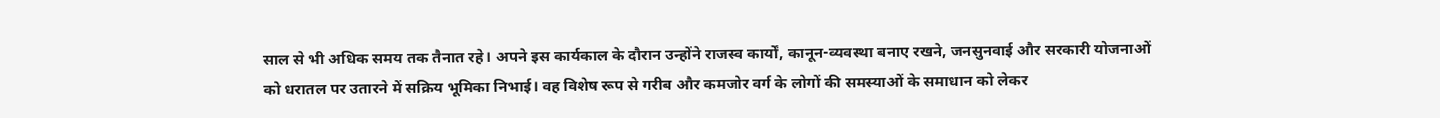साल से भी अधिक समय तक तैनात रहे। अपने इस कार्यकाल के दौरान उन्होंने राजस्व कार्यों, कानून-व्यवस्था बनाए रखने, जनसुनवाई और सरकारी योजनाओं को धरातल पर उतारने में सक्रिय भूमिका निभाई। वह विशेष रूप से गरीब और कमजोर वर्ग के लोगों की समस्याओं के समाधान को लेकर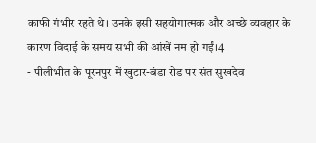काफी गंभीर रहते थे। उनके इसी सहयोगात्मक और अच्छे व्यवहार के कारण विदाई के समय सभी की आंखें नम हो गईं।4
- पीलीभीत के पूरनपुर में खुटार-बंडा रोड पर संत सुखदेव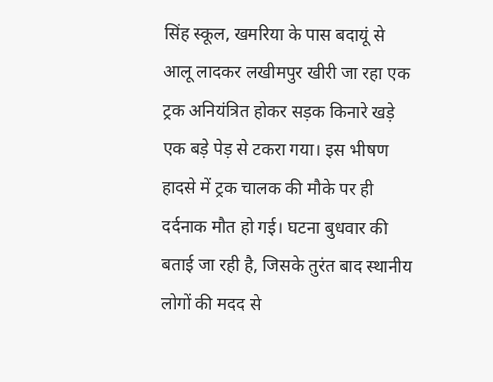सिंह स्कूल, खमरिया के पास बदायूं से आलू लादकर लखीमपुर खीरी जा रहा एक ट्रक अनियंत्रित होकर सड़क किनारे खड़े एक बड़े पेड़ से टकरा गया। इस भीषण हादसे में ट्रक चालक की मौके पर ही दर्दनाक मौत हो गई। घटना बुधवार की बताई जा रही है, जिसके तुरंत बाद स्थानीय लोगों की मदद से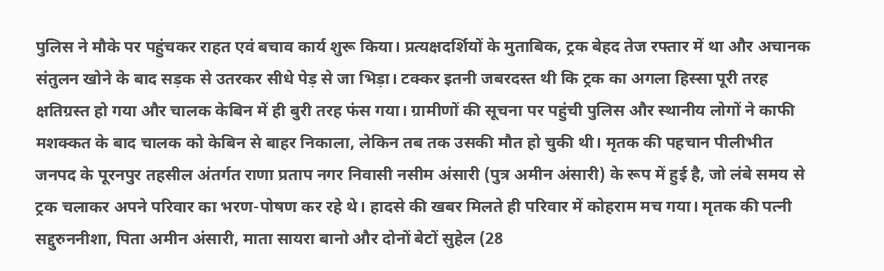पुलिस ने मौके पर पहुंचकर राहत एवं बचाव कार्य शुरू किया। प्रत्यक्षदर्शियों के मुताबिक, ट्रक बेहद तेज रफ्तार में था और अचानक संतुलन खोने के बाद सड़क से उतरकर सीधे पेड़ से जा भिड़ा। टक्कर इतनी जबरदस्त थी कि ट्रक का अगला हिस्सा पूरी तरह क्षतिग्रस्त हो गया और चालक केबिन में ही बुरी तरह फंस गया। ग्रामीणों की सूचना पर पहुंची पुलिस और स्थानीय लोगों ने काफी मशक्कत के बाद चालक को केबिन से बाहर निकाला, लेकिन तब तक उसकी मौत हो चुकी थी। मृतक की पहचान पीलीभीत जनपद के पूरनपुर तहसील अंतर्गत राणा प्रताप नगर निवासी नसीम अंसारी (पुत्र अमीन अंसारी) के रूप में हुई है, जो लंबे समय से ट्रक चलाकर अपने परिवार का भरण-पोषण कर रहे थे। हादसे की खबर मिलते ही परिवार में कोहराम मच गया। मृतक की पत्नी सद्दुरुननीशा, पिता अमीन अंसारी, माता सायरा बानो और दोनों बेटों सुहेल (28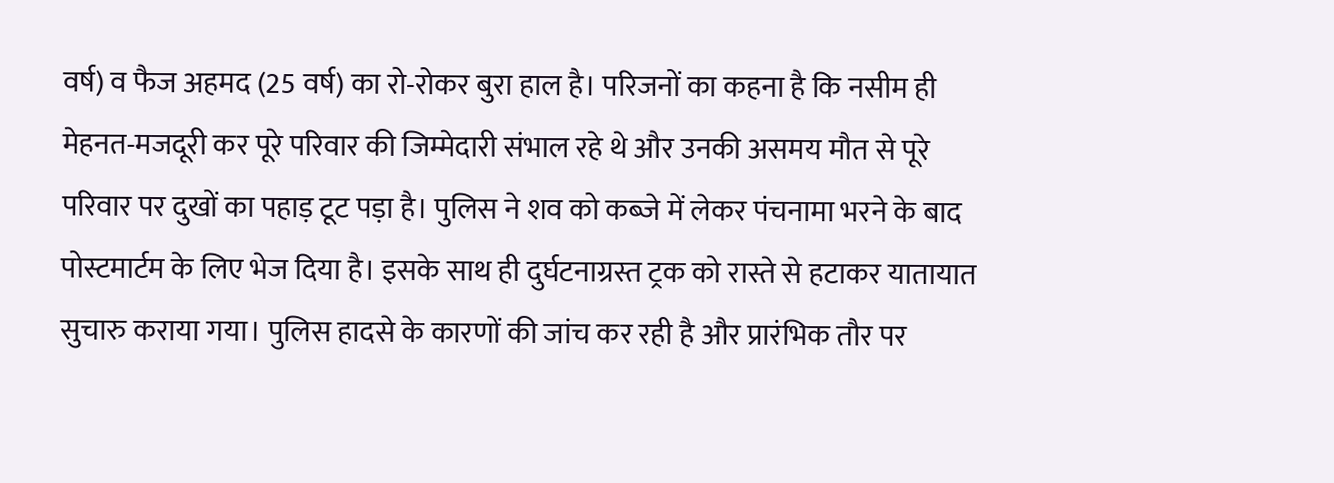वर्ष) व फैज अहमद (25 वर्ष) का रो-रोकर बुरा हाल है। परिजनों का कहना है कि नसीम ही मेहनत-मजदूरी कर पूरे परिवार की जिम्मेदारी संभाल रहे थे और उनकी असमय मौत से पूरे परिवार पर दुखों का पहाड़ टूट पड़ा है। पुलिस ने शव को कब्जे में लेकर पंचनामा भरने के बाद पोस्टमार्टम के लिए भेज दिया है। इसके साथ ही दुर्घटनाग्रस्त ट्रक को रास्ते से हटाकर यातायात सुचारु कराया गया। पुलिस हादसे के कारणों की जांच कर रही है और प्रारंभिक तौर पर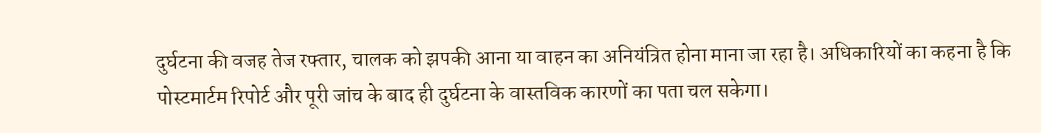दुर्घटना की वजह तेज रफ्तार, चालक को झपकी आना या वाहन का अनियंत्रित होना माना जा रहा है। अधिकारियों का कहना है कि पोस्टमार्टम रिपोर्ट और पूरी जांच के बाद ही दुर्घटना के वास्तविक कारणों का पता चल सकेगा।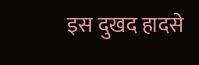इस दुखद हादसे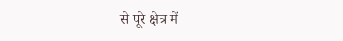से पूरे क्षेत्र में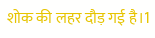शोक की लहर दौड़ गई है।1